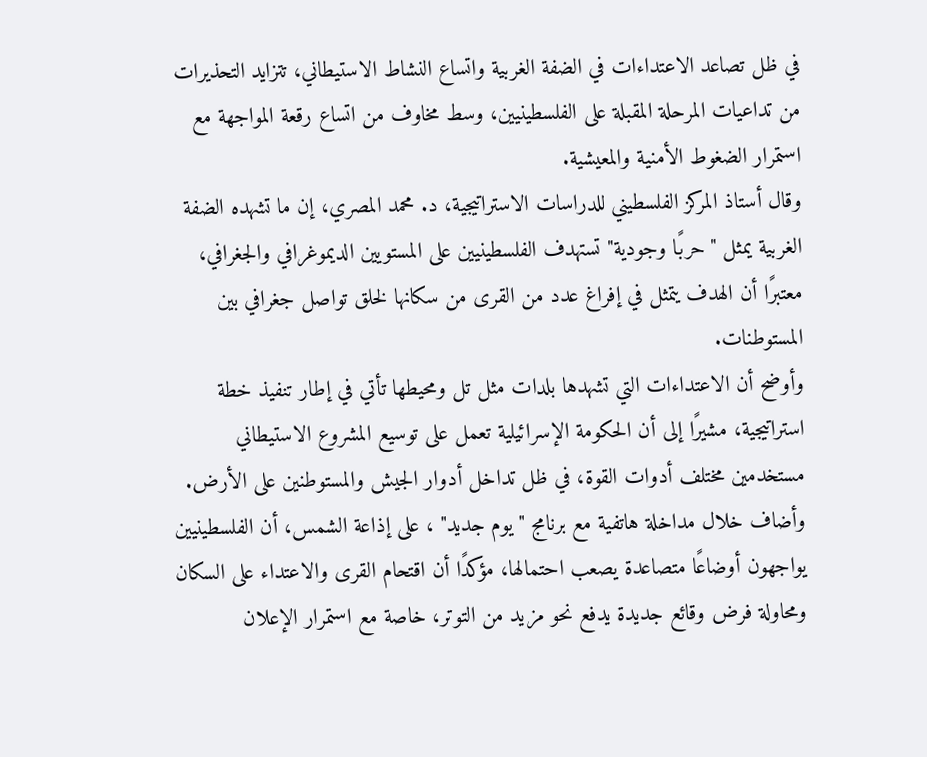في ظل تصاعد الاعتداءات في الضفة الغربية واتساع النشاط الاستيطاني، تتزايد التحذيرات من تداعيات المرحلة المقبلة على الفلسطينيين، وسط مخاوف من اتساع رقعة المواجهة مع استمرار الضغوط الأمنية والمعيشية.
وقال أستاذ المركز الفلسطيني للدراسات الاستراتيجية، د. محمد المصري، إن ما تشهده الضفة الغربية يمثل "حربًا وجودية" تستهدف الفلسطينيين على المستويين الديموغرافي والجغرافي، معتبرًا أن الهدف يتمثل في إفراغ عدد من القرى من سكانها لخلق تواصل جغرافي بين المستوطنات.
وأوضح أن الاعتداءات التي تشهدها بلدات مثل تل ومحيطها تأتي في إطار تنفيذ خطة استراتيجية، مشيرًا إلى أن الحكومة الإسرائيلية تعمل على توسيع المشروع الاستيطاني مستخدمين مختلف أدوات القوة، في ظل تداخل أدوار الجيش والمستوطنين على الأرض.
وأضاف خلال مداخلة هاتفية مع برنامج "يوم جديد" ، على إذاعة الشمس، أن الفلسطينيين يواجهون أوضاعًا متصاعدة يصعب احتمالها، مؤكدًا أن اقتحام القرى والاعتداء على السكان ومحاولة فرض وقائع جديدة يدفع نحو مزيد من التوتر، خاصة مع استمرار الإعلان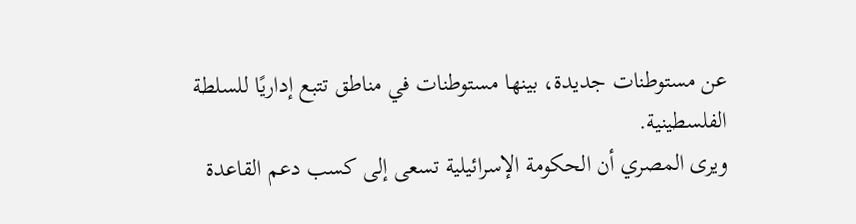عن مستوطنات جديدة، بينها مستوطنات في مناطق تتبع إداريًا للسلطة الفلسطينية.
ويرى المصري أن الحكومة الإسرائيلية تسعى إلى كسب دعم القاعدة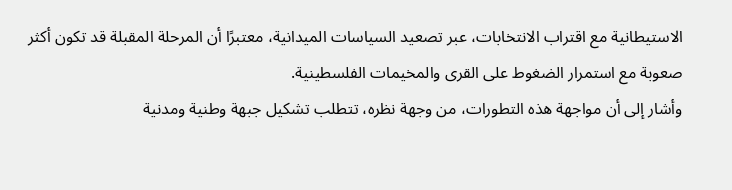الاستيطانية مع اقتراب الانتخابات، عبر تصعيد السياسات الميدانية، معتبرًا أن المرحلة المقبلة قد تكون أكثر صعوبة مع استمرار الضغوط على القرى والمخيمات الفلسطينية.
وأشار إلى أن مواجهة هذه التطورات، من وجهة نظره، تتطلب تشكيل جبهة وطنية ومدنية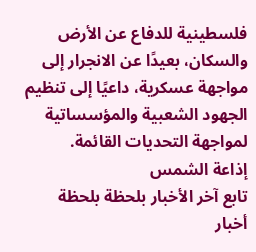فلسطينية للدفاع عن الأرض والسكان، بعيدًا عن الانجرار إلى مواجهة عسكرية، داعيًا إلى تنظيم الجهود الشعبية والمؤسساتية لمواجهة التحديات القائمة.
إذاعة الشمس
تابع آخر الأخبار بلحظة بلحظة
أخبار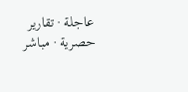عاجلة · تقارير حصرية · مباشر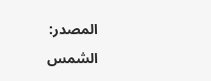المصدر:
الشمس